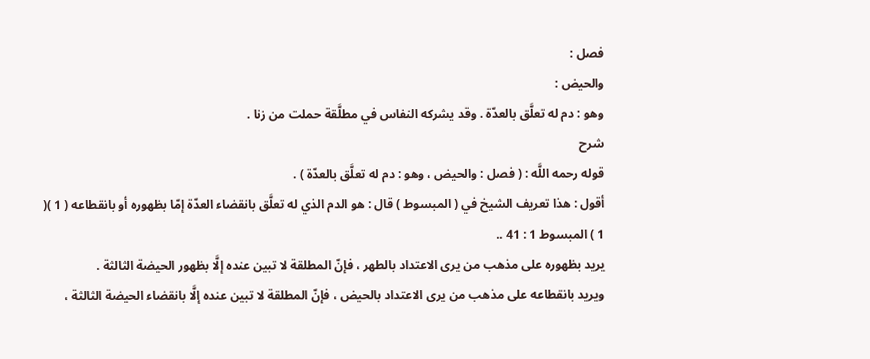فصل :
والحيض :
وهو : دم له تعلَّق بالعدّة . وقد يشركه النفاس في مطلَّقة حملت من زنا .
شرح
قوله رحمه اللَّه : ( فصل : والحيض ، وهو : دم له تعلَّق بالعدّة ) .
أقول : هذا تعريف الشيخ في ( المبسوط ) قال : هو الدم الذي له تعلَّق بانقضاء العدّة إمّا بظهوره أو بانقطاعه ( 1 )( 1 ) المبسوط 1 : 41 ..
يريد بظهوره على مذهب من يرى الاعتداد بالطهر ، فإنّ المطلقة لا تبين عنده إلَّا بظهور الحيضة الثالثة .
ويريد بانقطاعه على مذهب من يرى الاعتداد بالحيض ، فإنّ المطلقة لا تبين عنده إلَّا بانقضاء الحيضة الثالثة ،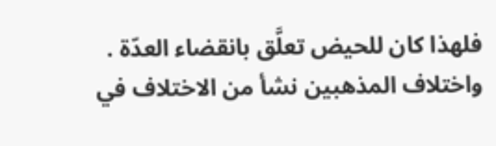فلهذا كان للحيض تعلَّق بانقضاء العدّة .
واختلاف المذهبين نشأ من الاختلاف في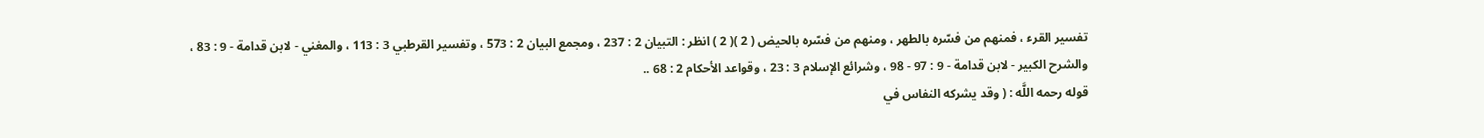تفسير القرء ، فمنهم من فسّره بالطهر ، ومنهم من فسّره بالحيض ( 2 )( 2 ) انظر : التبيان 2 : 237 ، ومجمع البيان 2 : 573 ، وتفسير القرطبي 3 : 113 ، والمغني - لابن قدامة - 9 : 83 ، والشرح الكبير - لابن قدامة - 9 : 97 - 98 ، وشرائع الإسلام 3 : 23 ، وقواعد الأحكام 2 : 68 ..
قوله رحمه اللَّه : ( وقد يشركه النفاس في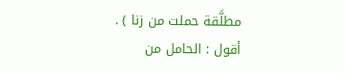مطلَّقة حملت من زنا ) .
أقول : الحامل من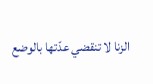الزنا لا تنقضي عدّتها بالوضع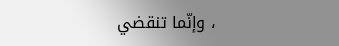، وإنّما تنقضي